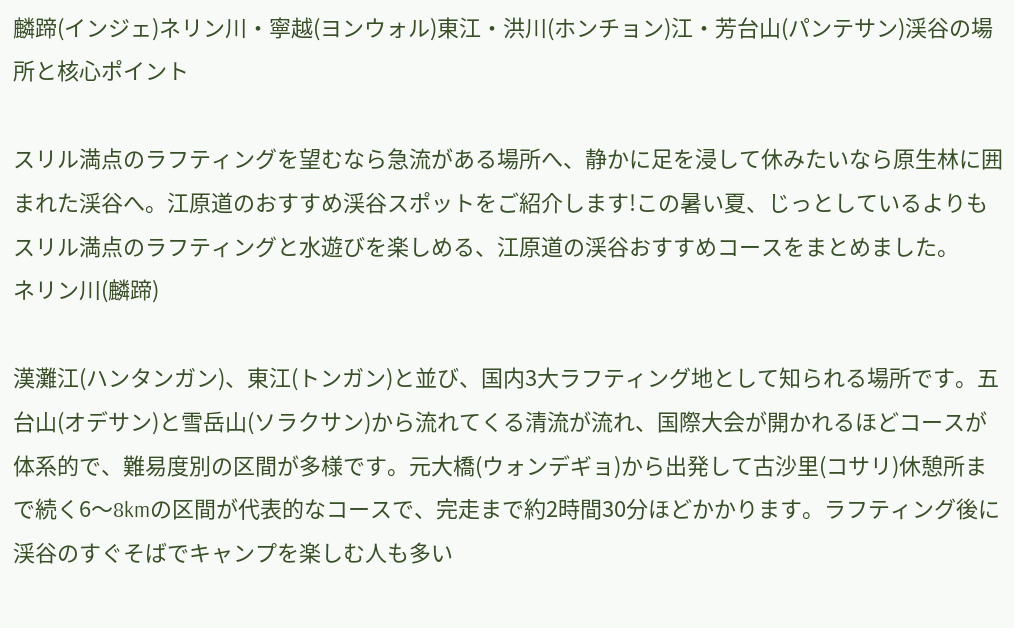麟蹄(インジェ)ネリン川・寧越(ヨンウォル)東江・洪川(ホンチョン)江・芳台山(パンテサン)渓谷の場所と核心ポイント

スリル満点のラフティングを望むなら急流がある場所へ、静かに足を浸して休みたいなら原生林に囲まれた渓谷へ。江原道のおすすめ渓谷スポットをご紹介します!この暑い夏、じっとしているよりもスリル満点のラフティングと水遊びを楽しめる、江原道の渓谷おすすめコースをまとめました。
ネリン川(麟蹄)

漢灘江(ハンタンガン)、東江(トンガン)と並び、国内3大ラフティング地として知られる場所です。五台山(オデサン)と雪岳山(ソラクサン)から流れてくる清流が流れ、国際大会が開かれるほどコースが体系的で、難易度別の区間が多様です。元大橋(ウォンデギョ)から出発して古沙里(コサリ)休憩所まで続く6〜8kmの区間が代表的なコースで、完走まで約2時間30分ほどかかります。ラフティング後に渓谷のすぐそばでキャンプを楽しむ人も多い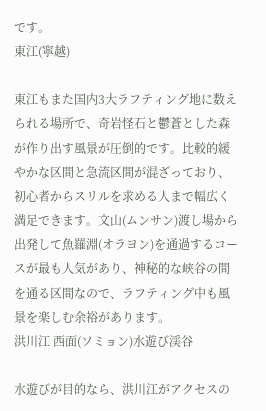です。
東江(寧越)

東江もまた国内3大ラフティング地に数えられる場所で、奇岩怪石と鬱蒼とした森が作り出す風景が圧倒的です。比較的緩やかな区間と急流区間が混ざっており、初心者からスリルを求める人まで幅広く満足できます。文山(ムンサン)渡し場から出発して魚羅淵(オラヨン)を通過するコースが最も人気があり、神秘的な峡谷の間を通る区間なので、ラフティング中も風景を楽しむ余裕があります。
洪川江 西面(ソミョン)水遊び渓谷

水遊びが目的なら、洪川江がアクセスの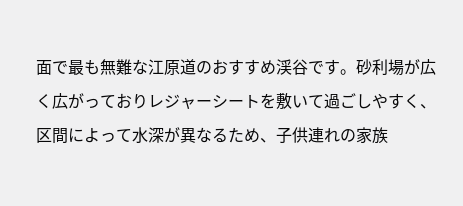面で最も無難な江原道のおすすめ渓谷です。砂利場が広く広がっておりレジャーシートを敷いて過ごしやすく、区間によって水深が異なるため、子供連れの家族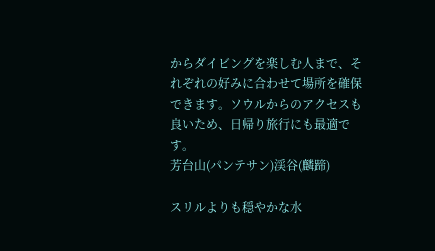からダイビングを楽しむ人まで、それぞれの好みに合わせて場所を確保できます。ソウルからのアクセスも良いため、日帰り旅行にも最適です。
芳台山(パンテサン)渓谷(麟蹄)

スリルよりも穏やかな水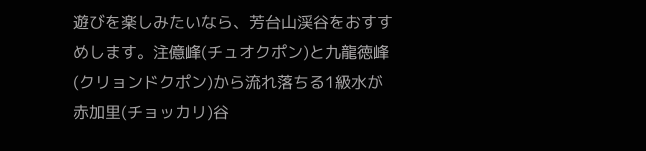遊びを楽しみたいなら、芳台山渓谷をおすすめします。注億峰(チュオクポン)と九龍徳峰(クリョンドクポン)から流れ落ちる1級水が赤加里(チョッカリ)谷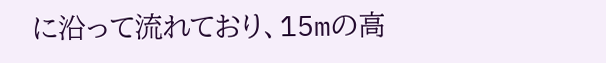に沿って流れており、15mの高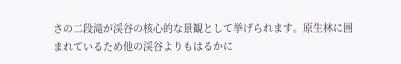さの二段滝が渓谷の核心的な景観として挙げられます。原生林に囲まれているため他の渓谷よりもはるかに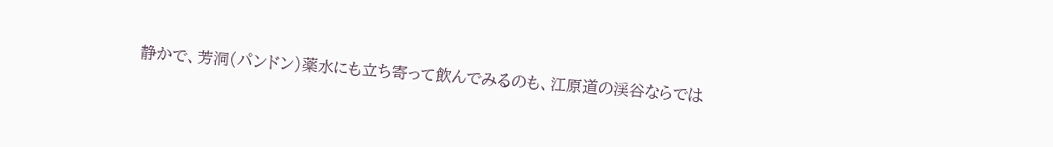静かで、芳洞(パンドン)薬水にも立ち寄って飲んでみるのも、江原道の渓谷ならでは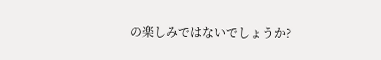の楽しみではないでしょうか?